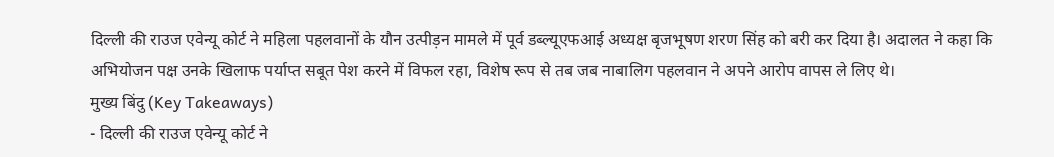दिल्ली की राउज एवेन्यू कोर्ट ने महिला पहलवानों के यौन उत्पीड़न मामले में पूर्व डब्ल्यूएफआई अध्यक्ष बृजभूषण शरण सिंह को बरी कर दिया है। अदालत ने कहा कि अभियोजन पक्ष उनके खिलाफ पर्याप्त सबूत पेश करने में विफल रहा, विशेष रूप से तब जब नाबालिग पहलवान ने अपने आरोप वापस ले लिए थे।
मुख्य बिंदु (Key Takeaways)
- दिल्ली की राउज एवेन्यू कोर्ट ने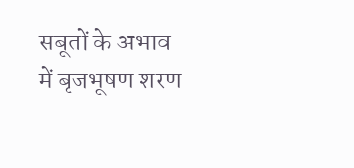सबूतों के अभाव में बृजभूषण शरण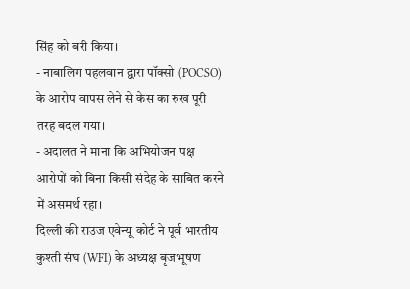सिंह को बरी किया।
- नाबालिग पहलवान द्वारा पॉक्सो (POCSO) के आरोप वापस लेने से केस का रुख पूरी तरह बदल गया।
- अदालत ने माना कि अभियोजन पक्ष आरोपों को बिना किसी संदेह के साबित करने में असमर्थ रहा।
दिल्ली की राउज एवेन्यू कोर्ट ने पूर्व भारतीय कुश्ती संघ (WFI) के अध्यक्ष बृजभूषण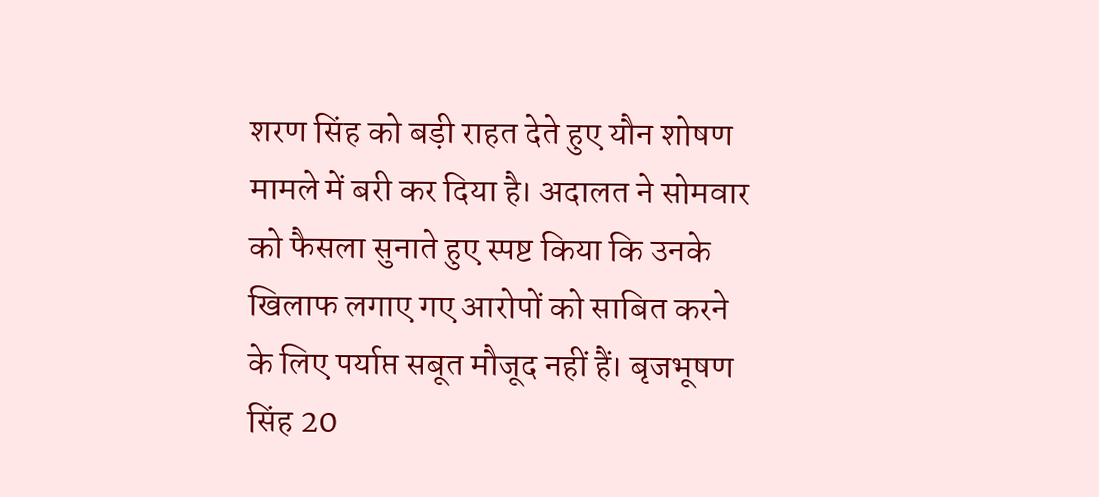शरण सिंह को बड़ी राहत देते हुए यौन शोषण मामले में बरी कर दिया है। अदालत ने सोमवार को फैसला सुनाते हुए स्पष्ट किया कि उनके खिलाफ लगाए गए आरोपों को साबित करने के लिए पर्याप्त सबूत मौजूद नहीं हैं। बृजभूषण सिंह 20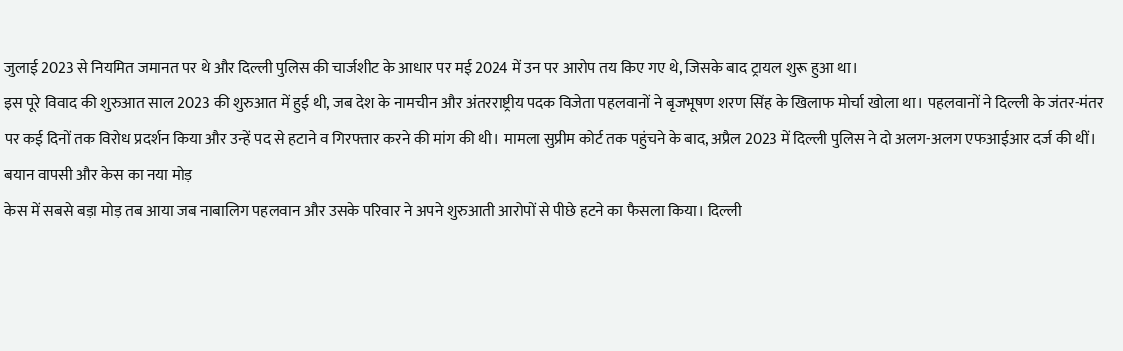जुलाई 2023 से नियमित जमानत पर थे और दिल्ली पुलिस की चार्जशीट के आधार पर मई 2024 में उन पर आरोप तय किए गए थे, जिसके बाद ट्रायल शुरू हुआ था।
इस पूरे विवाद की शुरुआत साल 2023 की शुरुआत में हुई थी, जब देश के नामचीन और अंतरराष्ट्रीय पदक विजेता पहलवानों ने बृजभूषण शरण सिंह के खिलाफ मोर्चा खोला था। पहलवानों ने दिल्ली के जंतर-मंतर पर कई दिनों तक विरोध प्रदर्शन किया और उन्हें पद से हटाने व गिरफ्तार करने की मांग की थी। मामला सुप्रीम कोर्ट तक पहुंचने के बाद, अप्रैल 2023 में दिल्ली पुलिस ने दो अलग-अलग एफआईआर दर्ज की थीं।
बयान वापसी और केस का नया मोड़
केस में सबसे बड़ा मोड़ तब आया जब नाबालिग पहलवान और उसके परिवार ने अपने शुरुआती आरोपों से पीछे हटने का फैसला किया। दिल्ली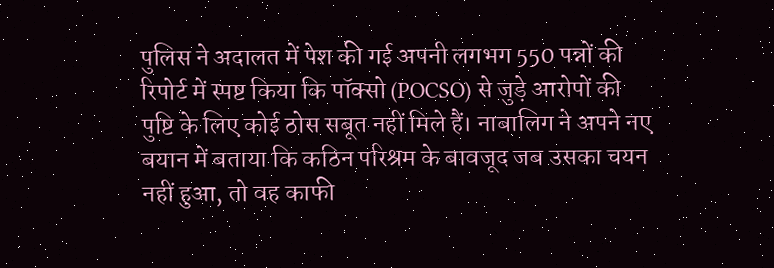पुलिस ने अदालत में पेश की गई अपनी लगभग 550 पन्नों की रिपोर्ट में स्पष्ट किया कि पॉक्सो (POCSO) से जुड़े आरोपों की पुष्टि के लिए कोई ठोस सबूत नहीं मिले हैं। नाबालिग ने अपने नए बयान में बताया कि कठिन परिश्रम के बावजूद जब उसका चयन नहीं हुआ, तो वह काफी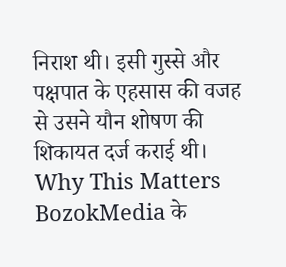निराश थी। इसी गुस्से और पक्षपात के एहसास की वजह से उसने यौन शोषण की शिकायत दर्ज कराई थी।
Why This Matters
BozokMedia के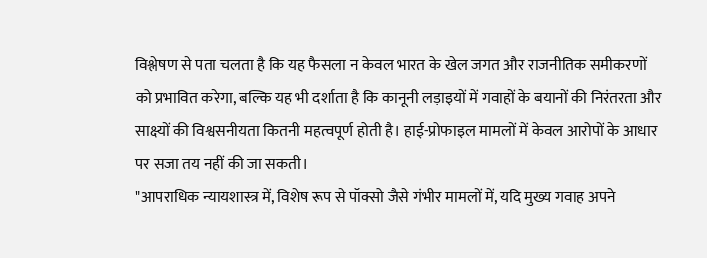विश्लेषण से पता चलता है कि यह फैसला न केवल भारत के खेल जगत और राजनीतिक समीकरणों को प्रभावित करेगा, बल्कि यह भी दर्शाता है कि कानूनी लड़ाइयों में गवाहों के बयानों की निरंतरता और साक्ष्यों की विश्वसनीयता कितनी महत्वपूर्ण होती है। हाई-प्रोफाइल मामलों में केवल आरोपों के आधार पर सजा तय नहीं की जा सकती।
"आपराधिक न्यायशास्त्र में, विशेष रूप से पॉक्सो जैसे गंभीर मामलों में, यदि मुख्य गवाह अपने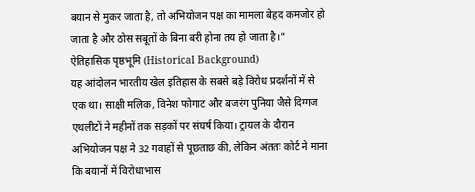बयान से मुकर जाता है, तो अभियोजन पक्ष का मामला बेहद कमजोर हो जाता है और ठोस सबूतों के बिना बरी होना तय हो जाता है।"
ऐतिहासिक पृष्ठभूमि (Historical Background)
यह आंदोलन भारतीय खेल इतिहास के सबसे बड़े विरोध प्रदर्शनों में से एक था। साक्षी मलिक, विनेश फोगाट और बजरंग पुनिया जैसे दिग्गज एथलीटों ने महीनों तक सड़कों पर संघर्ष किया। ट्रायल के दौरान अभियोजन पक्ष ने 32 गवाहों से पूछताछ की, लेकिन अंततः कोर्ट ने माना कि बयानों में विरोधाभास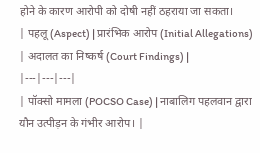होने के कारण आरोपी को दोषी नहीं ठहराया जा सकता।
| पहलू (Aspect) | प्रारंभिक आरोप (Initial Allegations) | अदालत का निष्कर्ष (Court Findings) |
|---|---|---|
| पॉक्सो मामला (POCSO Case) | नाबालिग पहलवान द्वारा यौन उत्पीड़न के गंभीर आरोप। |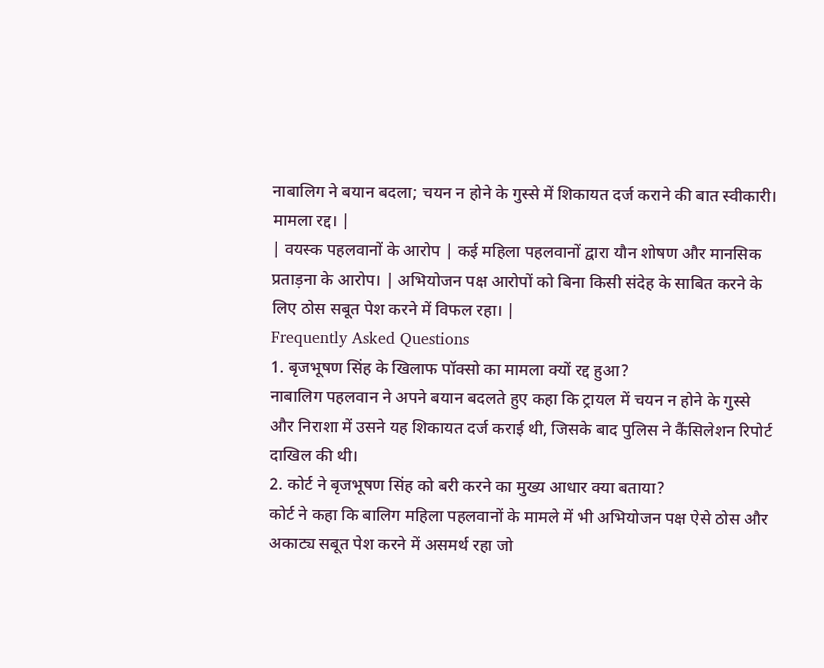नाबालिग ने बयान बदला; चयन न होने के गुस्से में शिकायत दर्ज कराने की बात स्वीकारी। मामला रद्द। |
| वयस्क पहलवानों के आरोप | कई महिला पहलवानों द्वारा यौन शोषण और मानसिक प्रताड़ना के आरोप। | अभियोजन पक्ष आरोपों को बिना किसी संदेह के साबित करने के लिए ठोस सबूत पेश करने में विफल रहा। |
Frequently Asked Questions
1. बृजभूषण सिंह के खिलाफ पॉक्सो का मामला क्यों रद्द हुआ?
नाबालिग पहलवान ने अपने बयान बदलते हुए कहा कि ट्रायल में चयन न होने के गुस्से और निराशा में उसने यह शिकायत दर्ज कराई थी, जिसके बाद पुलिस ने कैंसिलेशन रिपोर्ट दाखिल की थी।
2. कोर्ट ने बृजभूषण सिंह को बरी करने का मुख्य आधार क्या बताया?
कोर्ट ने कहा कि बालिग महिला पहलवानों के मामले में भी अभियोजन पक्ष ऐसे ठोस और अकाट्य सबूत पेश करने में असमर्थ रहा जो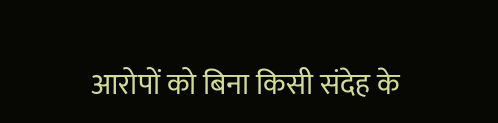आरोपों को बिना किसी संदेह के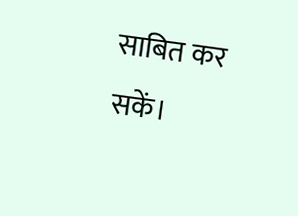साबित कर सकें।